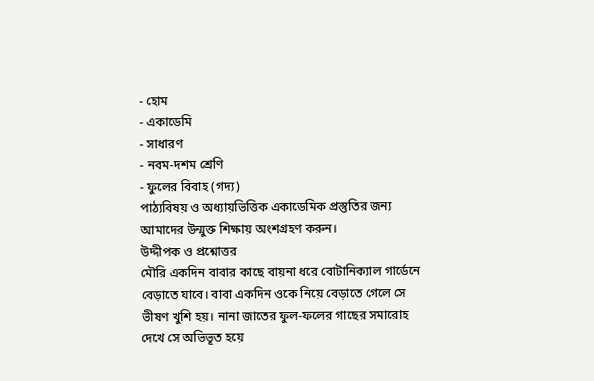- হোম
- একাডেমি
- সাধারণ
- নবম-দশম শ্রেণি
- ফুলের বিবাহ (গদ্য)
পাঠ্যবিষয় ও অধ্যায়ভিত্তিক একাডেমিক প্রস্তুতির জন্য আমাদের উন্মুক্ত শিক্ষায় অংশগ্রহণ করুন।
উদ্দীপক ও প্রশ্নোত্তর
মৌরি একদিন বাবার কাছে বায়না ধরে বোটানিক্যাল গার্ডেনে বেড়াতে যাবে। বাবা একদিন ওকে নিয়ে বেড়াতে গেলে সে ভীষণ খুশি হয়। নানা জাতের ফুল-ফলের গাছের সমারোহ দেখে সে অভিভূত হয়ে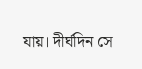যায়। দীর্ঘদিন সে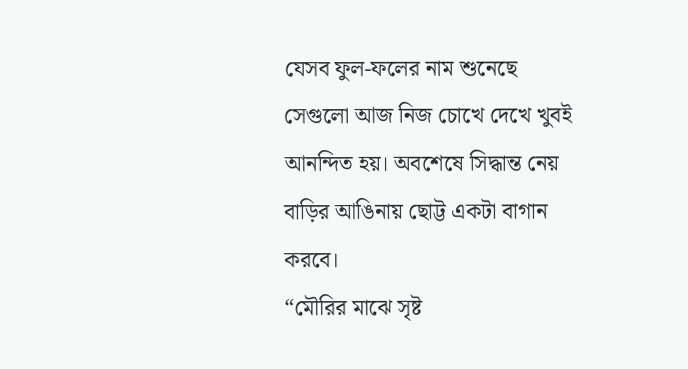যেসব ফুল-ফলের নাম শুনেছে সেগুলো আজ নিজ চোখে দেখে খুবই আনন্দিত হয়। অবশেষে সিদ্ধান্ত নেয় বাড়ির আঙিনায় ছোট্ট একটা বাগান করবে।
“মৌরির মাঝে সৃষ্ট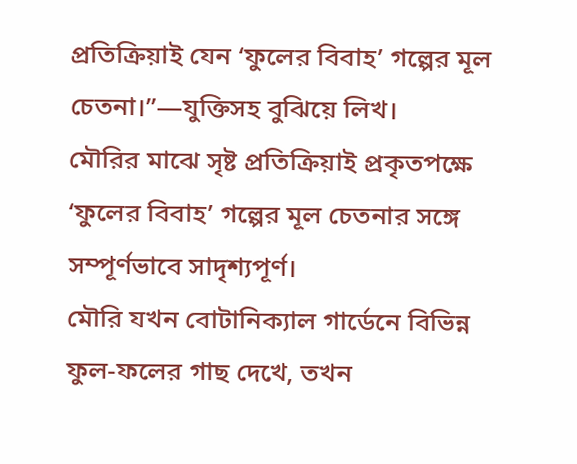প্রতিক্রিয়াই যেন ‘ফুলের বিবাহ’ গল্পের মূল চেতনা।”—যুক্তিসহ বুঝিয়ে লিখ।
মৌরির মাঝে সৃষ্ট প্রতিক্রিয়াই প্রকৃতপক্ষে ‘ফুলের বিবাহ’ গল্পের মূল চেতনার সঙ্গে সম্পূর্ণভাবে সাদৃশ্যপূর্ণ।
মৌরি যখন বোটানিক্যাল গার্ডেনে বিভিন্ন ফুল-ফলের গাছ দেখে, তখন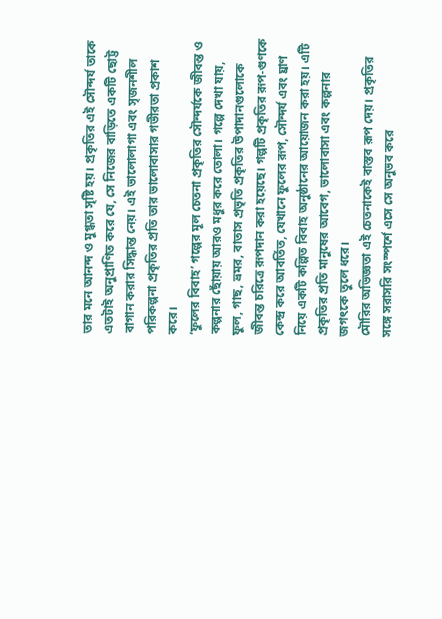তার মনে আনন্দ ও মুগ্ধতা সৃষ্টি হয়। প্রকৃতির এই সৌন্দর্য তাকে এতটাই অনুপ্রাণিত করে যে, সে নিজের বাড়িতে একটি ছোট্ট বাগান করার সিদ্ধান্ত নেয়। এই ভালোলাগা এবং সৃজনশীল পরিকল্পনা প্রকৃতির প্রতি তার ভালোবাসার গভীরতা প্রকাশ করে।
‘ফুলের বিবাহ’ গল্পের মূল চেতনা প্রকৃতির সৌন্দর্যকে জীবন্ত ও কল্পনার ছোঁয়ায় আরও মধুর করে তোলা। গল্পে দেখা যায়, ফুল, গাছ, ভ্রমর, বাতাস প্রভৃতি প্রকৃতির উপাদানগুলোকে জীবন্ত চরিত্রে রূপদান করা হয়েছে। গল্পটি প্রকৃতির রূপ-গুণকে কেন্দ্র করে আবর্তিত, যেখানে ফুলের রূপ, সৌন্দর্য এবং ঘ্রাণ নিয়ে একটি কল্পিত বিবাহ অনুষ্ঠানের আয়োজন করা হয়। এটি প্রকৃতির প্রতি মানুষের আবেগ, ভালোবাসা এবং কল্পনার জগৎকে তুলে ধরে।
মৌরির অভিজ্ঞতা এই চেতনাকেই বাস্তব রূপ দেয়। প্রকৃতির সঙ্গে সরাসরি সংস্পর্শে এসে সে অনুভব করে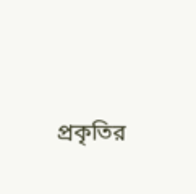প্রকৃতির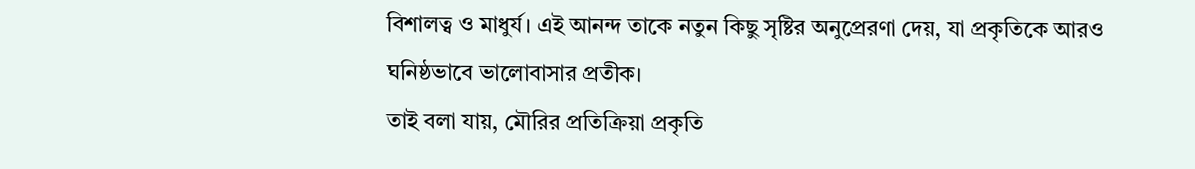বিশালত্ব ও মাধুর্য। এই আনন্দ তাকে নতুন কিছু সৃষ্টির অনুপ্রেরণা দেয়, যা প্রকৃতিকে আরও ঘনিষ্ঠভাবে ভালোবাসার প্রতীক।
তাই বলা যায়, মৌরির প্রতিক্রিয়া প্রকৃতি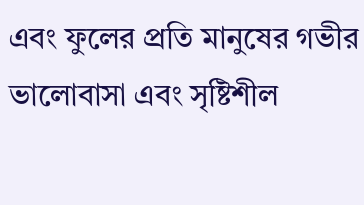এবং ফুলের প্রতি মানুষের গভীর ভালোবাসা এবং সৃষ্টিশীল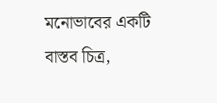মনোভাবের একটি বাস্তব চিত্র,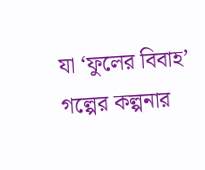যা ‘ফুলের বিবাহ’ গল্পের কল্পনার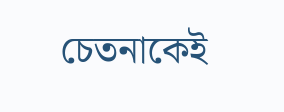চেতনাকেই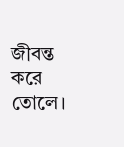জীবন্ত করে তোলে।